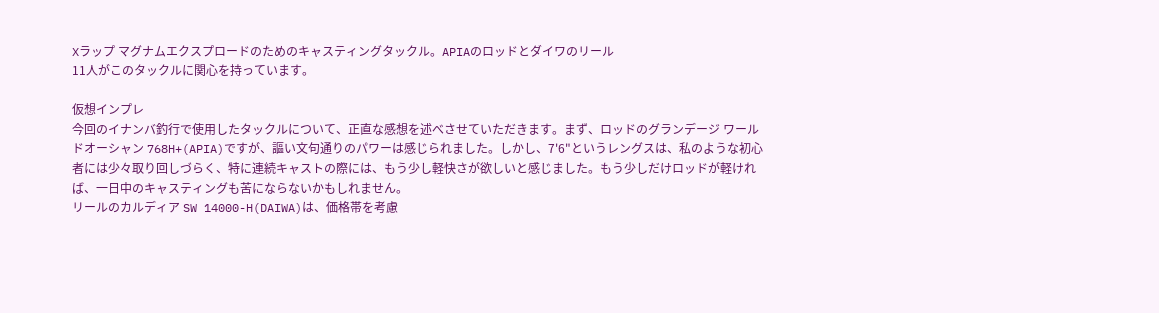Xラップ マグナムエクスプロードのためのキャスティングタックル。APIAのロッドとダイワのリール
11人がこのタックルに関心を持っています。

仮想インプレ
今回のイナンバ釣行で使用したタックルについて、正直な感想を述べさせていただきます。まず、ロッドのグランデージ ワールドオーシャン 768H+(APIA)ですが、謳い文句通りのパワーは感じられました。しかし、7'6"というレングスは、私のような初心者には少々取り回しづらく、特に連続キャストの際には、もう少し軽快さが欲しいと感じました。もう少しだけロッドが軽ければ、一日中のキャスティングも苦にならないかもしれません。
リールのカルディア SW 14000-H(DAIWA)は、価格帯を考慮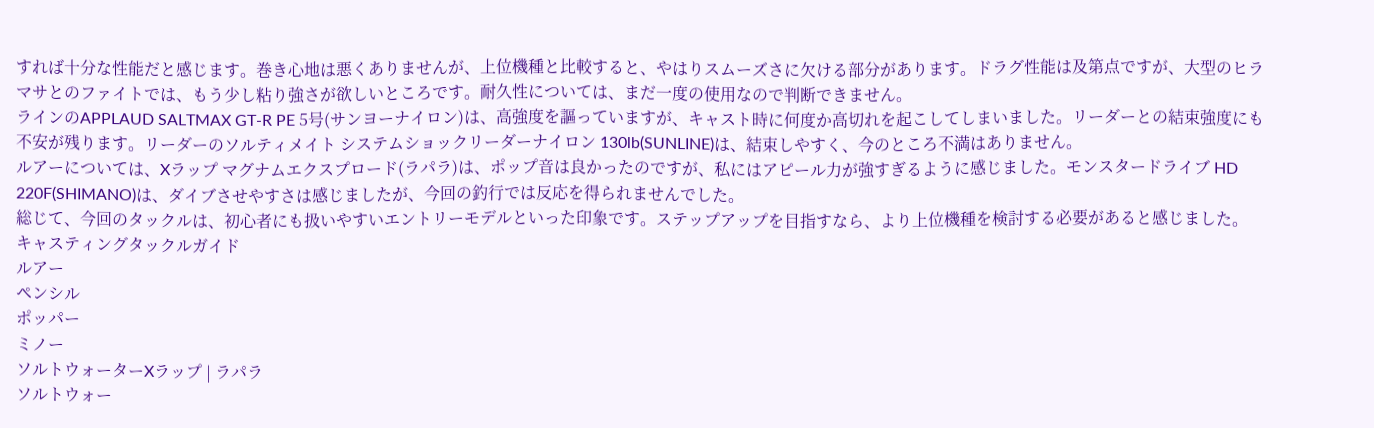すれば十分な性能だと感じます。巻き心地は悪くありませんが、上位機種と比較すると、やはりスムーズさに欠ける部分があります。ドラグ性能は及第点ですが、大型のヒラマサとのファイトでは、もう少し粘り強さが欲しいところです。耐久性については、まだ一度の使用なので判断できません。
ラインのAPPLAUD SALTMAX GT-R PE 5号(サンヨーナイロン)は、高強度を謳っていますが、キャスト時に何度か高切れを起こしてしまいました。リーダーとの結束強度にも不安が残ります。リーダーのソルティメイト システムショックリーダーナイロン 130lb(SUNLINE)は、結束しやすく、今のところ不満はありません。
ルアーについては、Xラップ マグナムエクスプロード(ラパラ)は、ポップ音は良かったのですが、私にはアピール力が強すぎるように感じました。モンスタードライブ HD 220F(SHIMANO)は、ダイブさせやすさは感じましたが、今回の釣行では反応を得られませんでした。
総じて、今回のタックルは、初心者にも扱いやすいエントリーモデルといった印象です。ステップアップを目指すなら、より上位機種を検討する必要があると感じました。
キャスティングタックルガイド
ルアー
ペンシル
ポッパー
ミノー
ソルトウォーターXラップ | ラパラ
ソルトウォー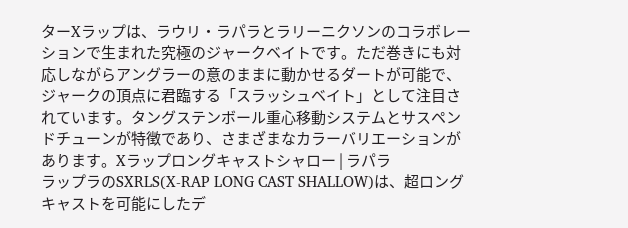ターXラップは、ラウリ・ラパラとラリーニクソンのコラボレーションで生まれた究極のジャークベイトです。ただ巻きにも対応しながらアングラーの意のままに動かせるダートが可能で、ジャークの頂点に君臨する「スラッシュベイト」として注目されています。タングステンボール重心移動システムとサスペンドチューンが特徴であり、さまざまなカラーバリエーションがあります。Xラップロングキャストシャロー | ラパラ
ラップラのSXRLS(X-RAP LONG CAST SHALLOW)は、超ロングキャストを可能にしたデ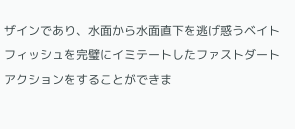ザインであり、水面から水面直下を逃げ惑うベイトフィッシュを完璧にイミテートしたファストダートアクションをすることができま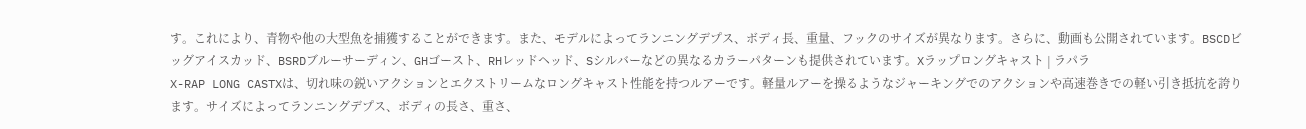す。これにより、青物や他の大型魚を捕獲することができます。また、モデルによってランニングデプス、ボディ長、重量、フックのサイズが異なります。さらに、動画も公開されています。BSCDビッグアイスカッド、BSRDブルーサーディン、GHゴースト、RHレッドヘッド、Sシルバーなどの異なるカラーパターンも提供されています。Xラップロングキャスト | ラパラ
X-RAP LONG CASTXは、切れ味の鋭いアクションとエクストリームなロングキャスト性能を持つルアーです。軽量ルアーを操るようなジャーキングでのアクションや高速巻きでの軽い引き抵抗を誇ります。サイズによってランニングデプス、ボディの長さ、重さ、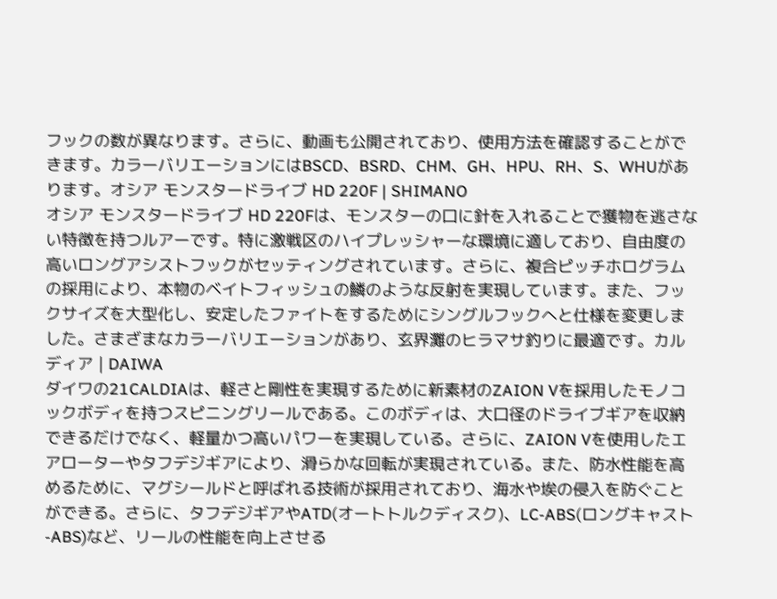フックの数が異なります。さらに、動画も公開されており、使用方法を確認することができます。カラーバリエーションにはBSCD、BSRD、CHM、GH、HPU、RH、S、WHUがあります。オシア モンスタードライブ HD 220F | SHIMANO
オシア モンスタードライブ HD 220Fは、モンスターの口に針を入れることで獲物を逃さない特徴を持つルアーです。特に激戦区のハイプレッシャーな環境に適しており、自由度の高いロングアシストフックがセッティングされています。さらに、複合ピッチホログラムの採用により、本物のベイトフィッシュの鱗のような反射を実現しています。また、フックサイズを大型化し、安定したファイトをするためにシングルフックへと仕様を変更しました。さまざまなカラーバリエーションがあり、玄界灘のヒラマサ釣りに最適です。カルディア | DAIWA
ダイワの21CALDIAは、軽さと剛性を実現するために新素材のZAION Vを採用したモノコックボディを持つスピニングリールである。このボディは、大口径のドライブギアを収納できるだけでなく、軽量かつ高いパワーを実現している。さらに、ZAION Vを使用したエアローターやタフデジギアにより、滑らかな回転が実現されている。また、防水性能を高めるために、マグシールドと呼ばれる技術が採用されており、海水や埃の侵入を防ぐことができる。さらに、タフデジギアやATD(オートトルクディスク)、LC-ABS(ロングキャスト-ABS)など、リールの性能を向上させる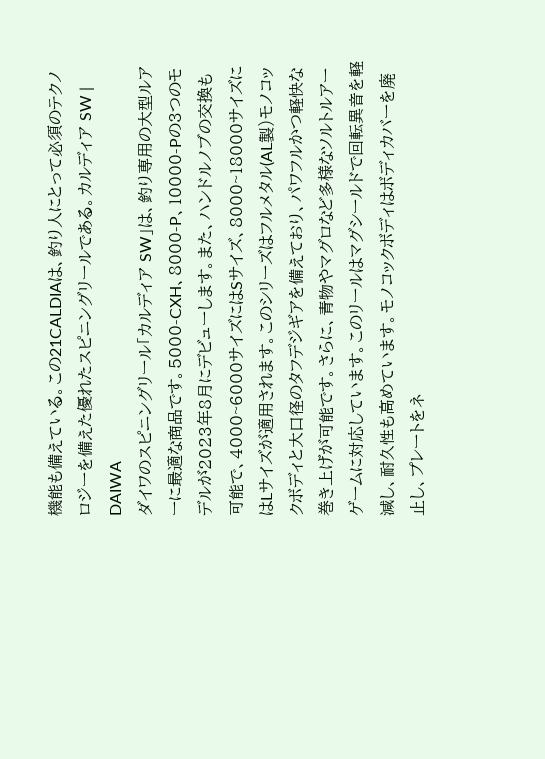機能も備えている。この21CALDIAは、釣り人にとって必須のテクノロジーを備えた優れたスピニングリールである。カルディア SW | DAIWA
ダイワのスピニングリール「カルディア SW」は、釣り専用の大型ルアーに最適な商品です。5000-CXH、8000-P、10000-Pの3つのモデルが2023年8月にデビューします。また、ハンドルノブの交換も可能で、4000~6000サイズにはSサイズ、8000~18000サイズにはLサイズが適用されます。このシリーズはフルメタル(AL製)モノコックボディと大口径のタフデジギアを備えており、パワフルかつ軽快な巻き上げが可能です。さらに、青物やマグロなど多様なソルトルアーゲームに対応しています。このリールはマグシールドで回転異音を軽減し、耐久性も高めています。モノコックボディはボディカバーを廃止し、プレートをネ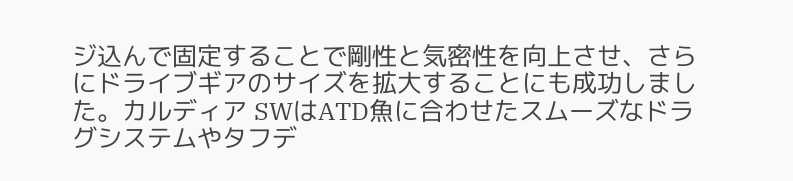ジ込んで固定することで剛性と気密性を向上させ、さらにドライブギアのサイズを拡大することにも成功しました。カルディア SWはATD魚に合わせたスムーズなドラグシステムやタフデ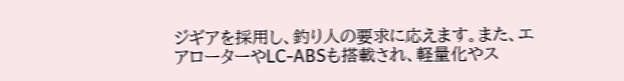ジギアを採用し、釣り人の要求に応えます。また、エアローターやLC-ABSも搭載され、軽量化やス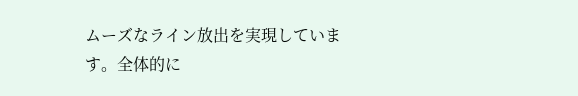ムーズなライン放出を実現しています。全体的に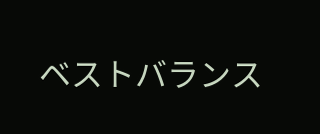ベストバランス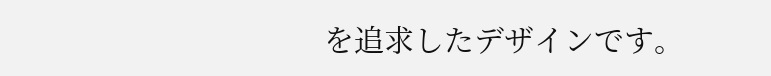を追求したデザインです。